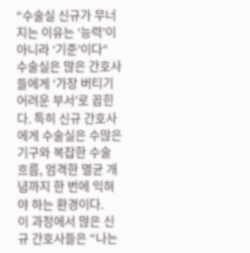“수술실 신규가 무너지는 이유는 ‘능력’이 아니라 ‘기준’이다“
수술실은 많은 간호사들에게 ‘가장 버티기 어려운 부서’로 꼽힌다. 특히 신규 간호사에게 수술실은 수많은 기구와 복잡한 수술 흐름, 엄격한 멸균 개념까지 한 번에 익혀야 하는 환경이다.
이 과정에서 많은 신규 간호사들은 “나는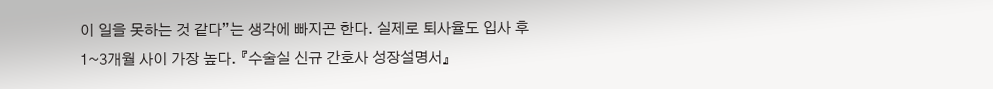이 일을 못하는 것 같다”는 생각에 빠지곤 한다. 실제로 퇴사율도 입사 후 1~3개월 사이 가장 높다. 『수술실 신규 간호사 성장설명서』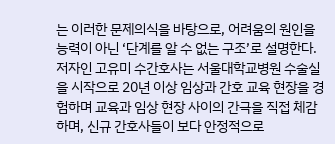는 이러한 문제의식을 바탕으로, 어려움의 원인을 능력이 아닌 ‘단계를 알 수 없는 구조’로 설명한다.
저자인 고유미 수간호사는 서울대학교병원 수술실을 시작으로 20년 이상 임상과 간호 교육 현장을 경험하며 교육과 임상 현장 사이의 간극을 직접 체감하며, 신규 간호사들이 보다 안정적으로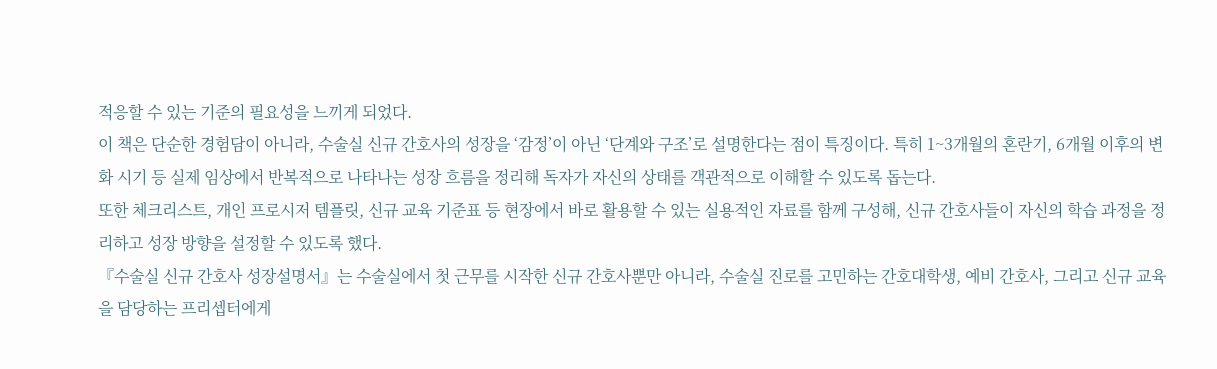적응할 수 있는 기준의 필요성을 느끼게 되었다.
이 책은 단순한 경험담이 아니라, 수술실 신규 간호사의 성장을 ‘감정’이 아닌 ‘단계와 구조’로 설명한다는 점이 특징이다. 특히 1~3개월의 혼란기, 6개월 이후의 변화 시기 등 실제 임상에서 반복적으로 나타나는 성장 흐름을 정리해 독자가 자신의 상태를 객관적으로 이해할 수 있도록 돕는다.
또한 체크리스트, 개인 프로시저 템플릿, 신규 교육 기준표 등 현장에서 바로 활용할 수 있는 실용적인 자료를 함께 구성해, 신규 간호사들이 자신의 학습 과정을 정리하고 성장 방향을 설정할 수 있도록 했다.
『수술실 신규 간호사 성장설명서』는 수술실에서 첫 근무를 시작한 신규 간호사뿐만 아니라, 수술실 진로를 고민하는 간호대학생, 예비 간호사, 그리고 신규 교육을 담당하는 프리셉터에게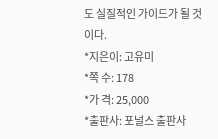도 실질적인 가이드가 될 것이다.
*지은이: 고유미
*쪽 수: 178
*가 격: 25,000
*출판사: 포널스 출판사